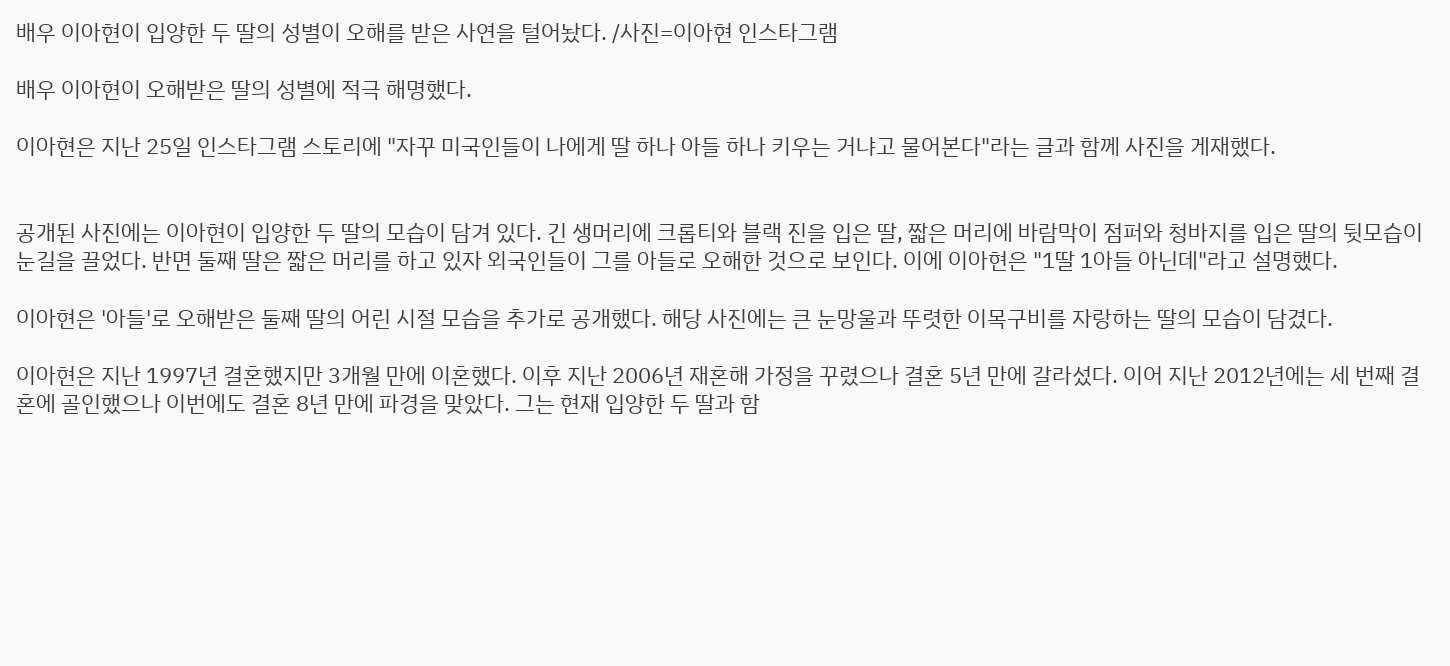배우 이아현이 입양한 두 딸의 성별이 오해를 받은 사연을 털어놨다. /사진=이아현 인스타그램

배우 이아현이 오해받은 딸의 성별에 적극 해명했다.

이아현은 지난 25일 인스타그램 스토리에 "자꾸 미국인들이 나에게 딸 하나 아들 하나 키우는 거냐고 물어본다"라는 글과 함께 사진을 게재했다.


공개된 사진에는 이아현이 입양한 두 딸의 모습이 담겨 있다. 긴 생머리에 크롭티와 블랙 진을 입은 딸, 짧은 머리에 바람막이 점퍼와 청바지를 입은 딸의 뒷모습이 눈길을 끌었다. 반면 둘째 딸은 짧은 머리를 하고 있자 외국인들이 그를 아들로 오해한 것으로 보인다. 이에 이아현은 "1딸 1아들 아닌데"라고 설명했다.

이아현은 '아들'로 오해받은 둘째 딸의 어린 시절 모습을 추가로 공개했다. 해당 사진에는 큰 눈망울과 뚜렷한 이목구비를 자랑하는 딸의 모습이 담겼다.

이아현은 지난 1997년 결혼했지만 3개월 만에 이혼했다. 이후 지난 2006년 재혼해 가정을 꾸렸으나 결혼 5년 만에 갈라섰다. 이어 지난 2012년에는 세 번째 결혼에 골인했으나 이번에도 결혼 8년 만에 파경을 맞았다. 그는 현재 입양한 두 딸과 함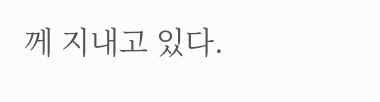께 지내고 있다.